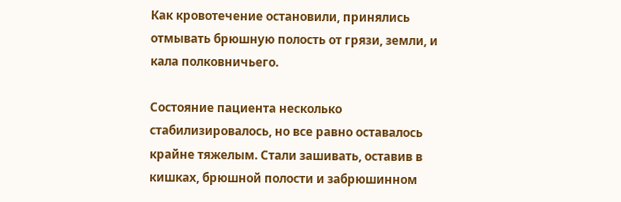Как кровотечение остановили, принялись отмывать брюшную полость от грязи, земли, и кала полковничьего.

Состояние пациента несколько стабилизировалось, но все равно оставалось крайне тяжелым. Стали зашивать, оставив в кишках, брюшной полости и забрюшинном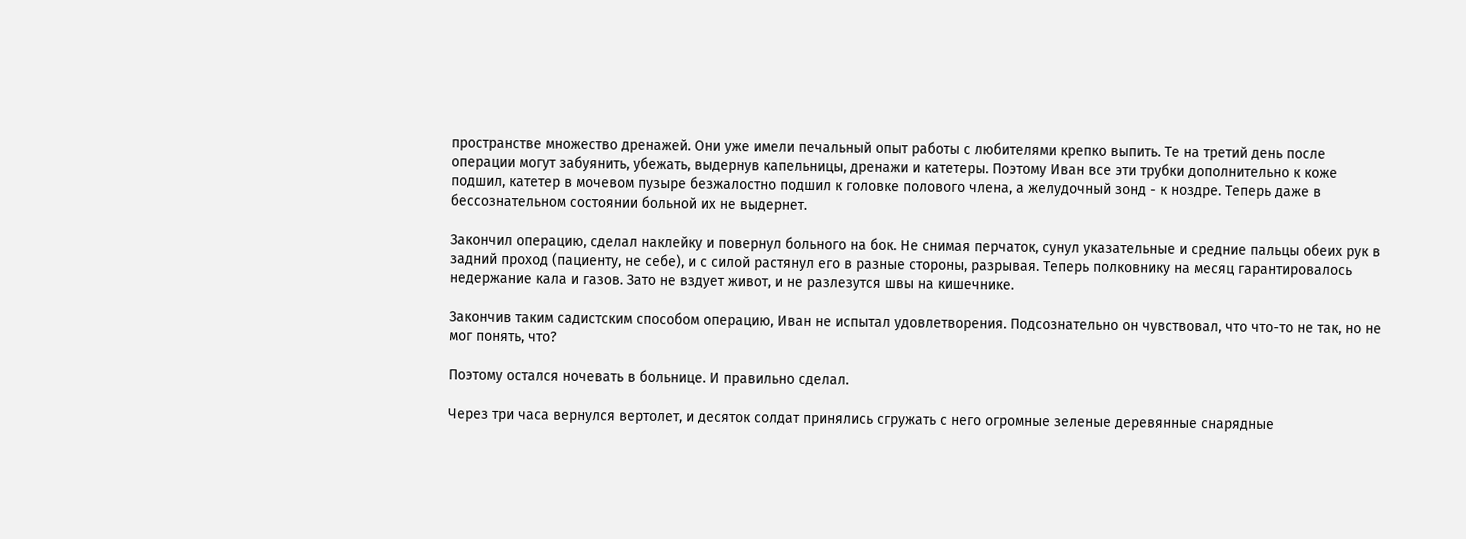пространстве множество дренажей. Они уже имели печальный опыт работы с любителями крепко выпить. Те на третий день после операции могут забуянить, убежать, выдернув капельницы, дренажи и катетеры. Поэтому Иван все эти трубки дополнительно к коже подшил, катетер в мочевом пузыре безжалостно подшил к головке полового члена, а желудочный зонд - к ноздре. Теперь даже в бессознательном состоянии больной их не выдернет.

Закончил операцию, сделал наклейку и повернул больного на бок. Не снимая перчаток, сунул указательные и средние пальцы обеих рук в задний проход (пациенту, не себе), и с силой растянул его в разные стороны, разрывая. Теперь полковнику на месяц гарантировалось недержание кала и газов. Зато не вздует живот, и не разлезутся швы на кишечнике.

Закончив таким садистским способом операцию, Иван не испытал удовлетворения. Подсознательно он чувствовал, что что-то не так, но не мог понять, что?

Поэтому остался ночевать в больнице. И правильно сделал.

Через три часа вернулся вертолет, и десяток солдат принялись сгружать с него огромные зеленые деревянные снарядные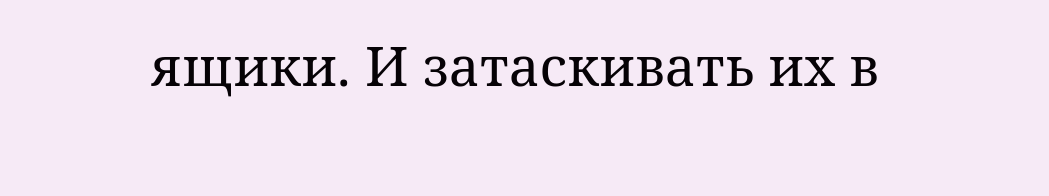ящики. И затаскивать их в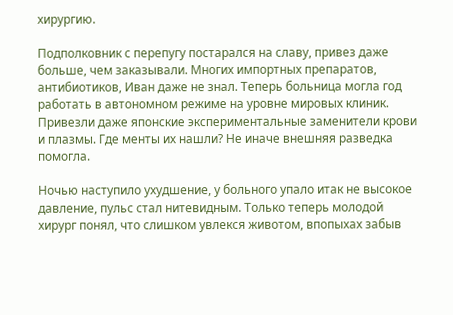хирургию.

Подполковник с перепугу постарался на славу, привез даже больше, чем заказывали. Многих импортных препаратов, антибиотиков, Иван даже не знал. Теперь больница могла год работать в автономном режиме на уровне мировых клиник. Привезли даже японские экспериментальные заменители крови и плазмы. Где менты их нашли? Не иначе внешняя разведка помогла.

Ночью наступило ухудшение, у больного упало итак не высокое давление, пульс стал нитевидным. Только теперь молодой хирург понял, что слишком увлекся животом, впопыхах забыв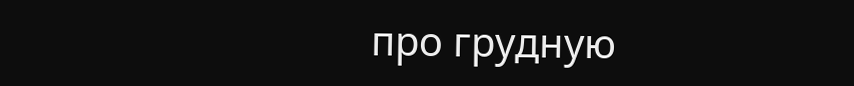про грудную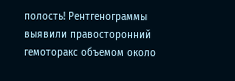полость! Рентгенограммы выявили правосторонний гемоторакс объемом около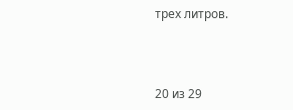трех литров.



20 из 29